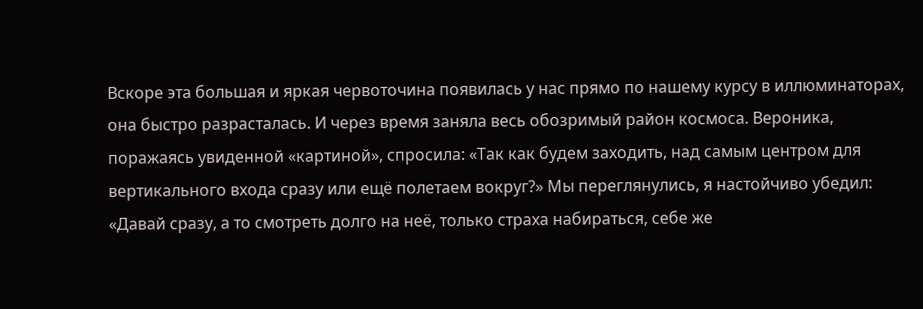Вскоре эта большая и яркая червоточина появилась у нас прямо по нашему курсу в иллюминаторах, она быстро разрасталась. И через время заняла весь обозримый район космоса. Вероника, поражаясь увиденной «картиной», спросила: «Так как будем заходить, над самым центром для вертикального входа сразу или ещё полетаем вокруг?» Мы переглянулись, я настойчиво убедил: «Давай сразу, а то смотреть долго на неё, только страха набираться, себе же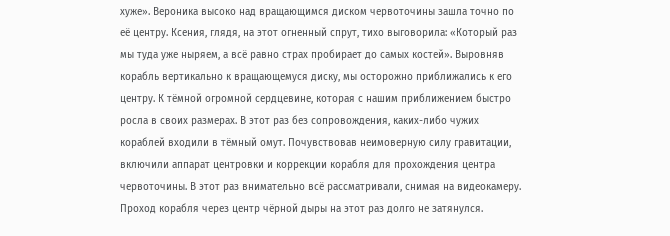хуже». Вероника высоко над вращающимся диском червоточины зашла точно по её центру. Ксения, глядя, на этот огненный спрут, тихо выговорила: «Который раз мы туда уже ныряем, а всё равно страх пробирает до самых костей». Выровняв корабль вертикально к вращающемуся диску, мы осторожно приближались к его центру. К тёмной огромной сердцевине, которая с нашим приближением быстро росла в своих размерах. В этот раз без сопровождения, каких-либо чужих кораблей входили в тёмный омут. Почувствовав неимоверную силу гравитации, включили аппарат центровки и коррекции корабля для прохождения центра червоточины. В этот раз внимательно всё рассматривали, снимая на видеокамеру. Проход корабля через центр чёрной дыры на этот раз долго не затянулся.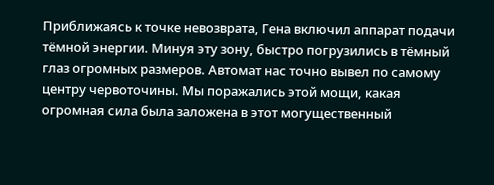Приближаясь к точке невозврата, Гена включил аппарат подачи тёмной энергии. Минуя эту зону, быстро погрузились в тёмный глаз огромных размеров. Автомат нас точно вывел по самому центру червоточины. Мы поражались этой мощи, какая огромная сила была заложена в этот могущественный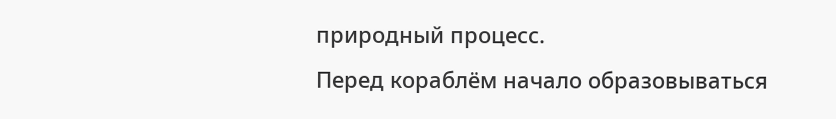природный процесс.
Перед кораблём начало образовываться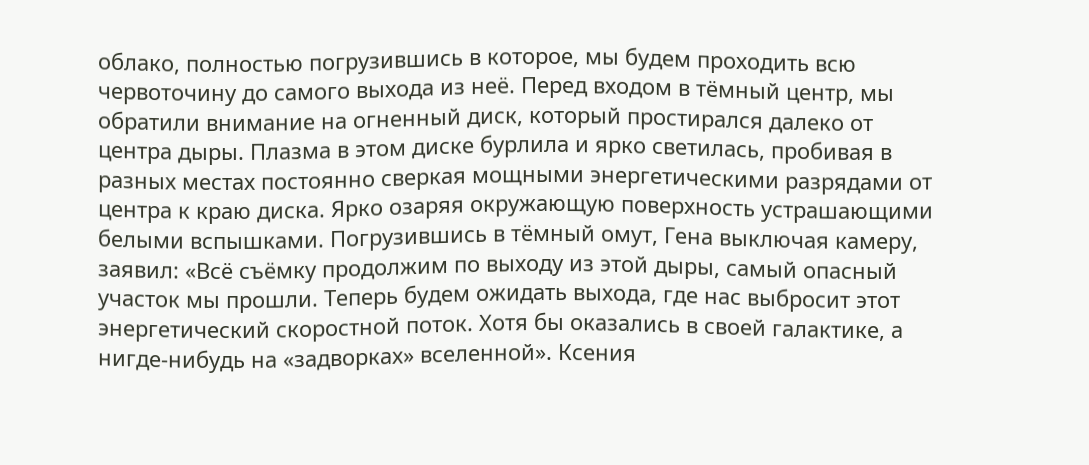облако, полностью погрузившись в которое, мы будем проходить всю червоточину до самого выхода из неё. Перед входом в тёмный центр, мы обратили внимание на огненный диск, который простирался далеко от центра дыры. Плазма в этом диске бурлила и ярко светилась, пробивая в разных местах постоянно сверкая мощными энергетическими разрядами от центра к краю диска. Ярко озаряя окружающую поверхность устрашающими белыми вспышками. Погрузившись в тёмный омут, Гена выключая камеру, заявил: «Всё съёмку продолжим по выходу из этой дыры, самый опасный участок мы прошли. Теперь будем ожидать выхода, где нас выбросит этот энергетический скоростной поток. Хотя бы оказались в своей галактике, а нигде-нибудь на «задворках» вселенной». Ксения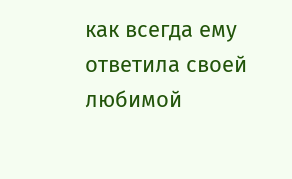как всегда ему ответила своей любимой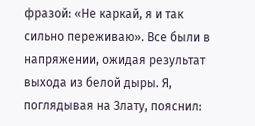фразой: «Не каркай, я и так сильно переживаю». Все были в напряжении, ожидая результат выхода из белой дыры. Я, поглядывая на Злату, пояснил: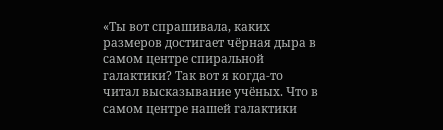«Ты вот спрашивала, каких размеров достигает чёрная дыра в самом центре спиральной галактики? Так вот я когда-то читал высказывание учёных. Что в самом центре нашей галактики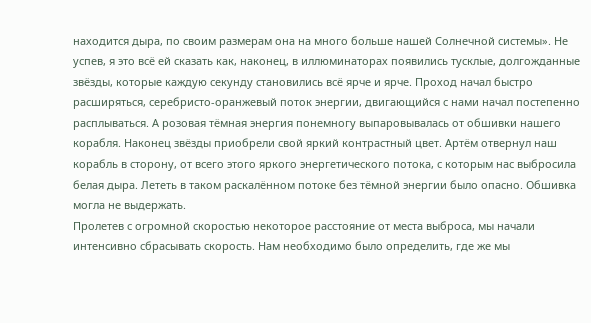находится дыра, по своим размерам она на много больше нашей Солнечной системы». Не успев, я это всё ей сказать как, наконец, в иллюминаторах появились тусклые, долгожданные звёзды, которые каждую секунду становились всё ярче и ярче. Проход начал быстро расширяться, серебристо-оранжевый поток энергии, двигающийся с нами начал постепенно расплываться. А розовая тёмная энергия понемногу выпаровывалась от обшивки нашего корабля. Наконец звёзды приобрели свой яркий контрастный цвет. Артём отвернул наш корабль в сторону, от всего этого яркого энергетического потока, с которым нас выбросила белая дыра. Лететь в таком раскалённом потоке без тёмной энергии было опасно. Обшивка могла не выдержать.
Пролетев с огромной скоростью некоторое расстояние от места выброса, мы начали интенсивно сбрасывать скорость. Нам необходимо было определить, где же мы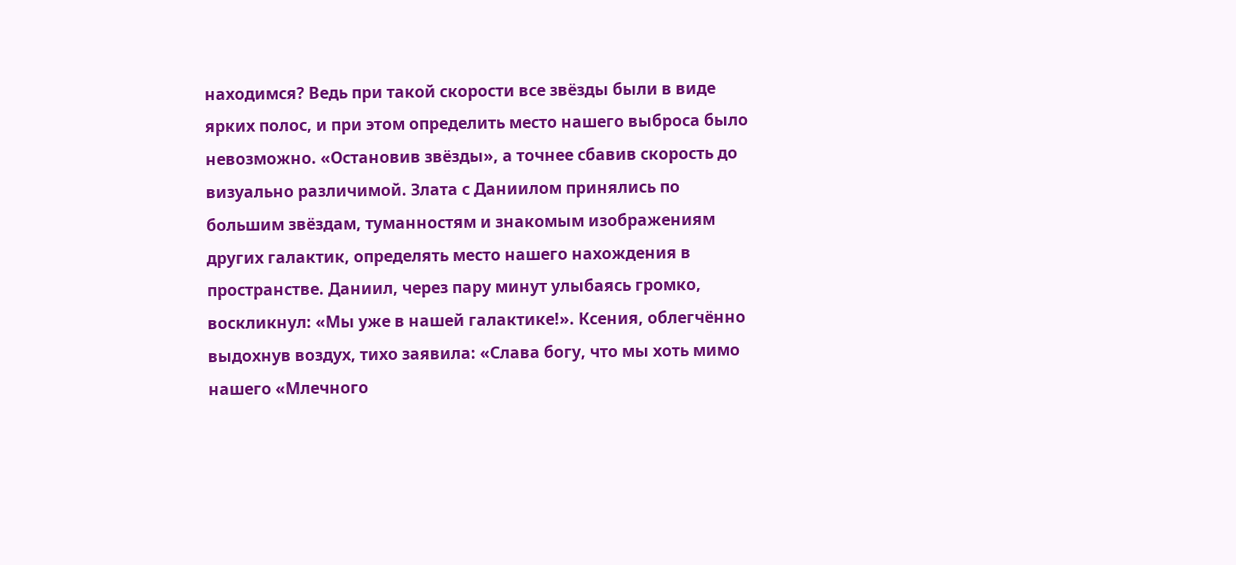находимся? Ведь при такой скорости все звёзды были в виде ярких полос, и при этом определить место нашего выброса было невозможно. «Остановив звёзды», а точнее сбавив скорость до визуально различимой. Злата с Даниилом принялись по большим звёздам, туманностям и знакомым изображениям других галактик, определять место нашего нахождения в пространстве. Даниил, через пару минут улыбаясь громко, воскликнул: «Мы уже в нашей галактике!». Ксения, облегчённо выдохнув воздух, тихо заявила: «Слава богу, что мы хоть мимо нашего «Млечного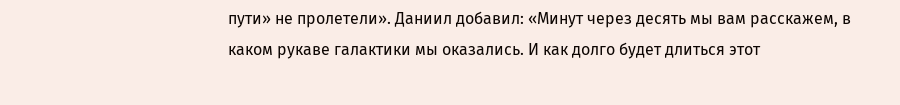пути» не пролетели». Даниил добавил: «Минут через десять мы вам расскажем, в каком рукаве галактики мы оказались. И как долго будет длиться этот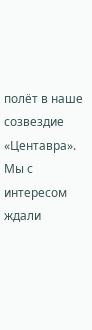полёт в наше созвездие «Центавра». Мы с интересом ждали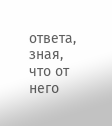ответа, зная, что от него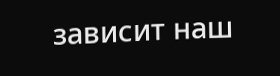зависит наш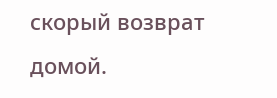скорый возврат домой.